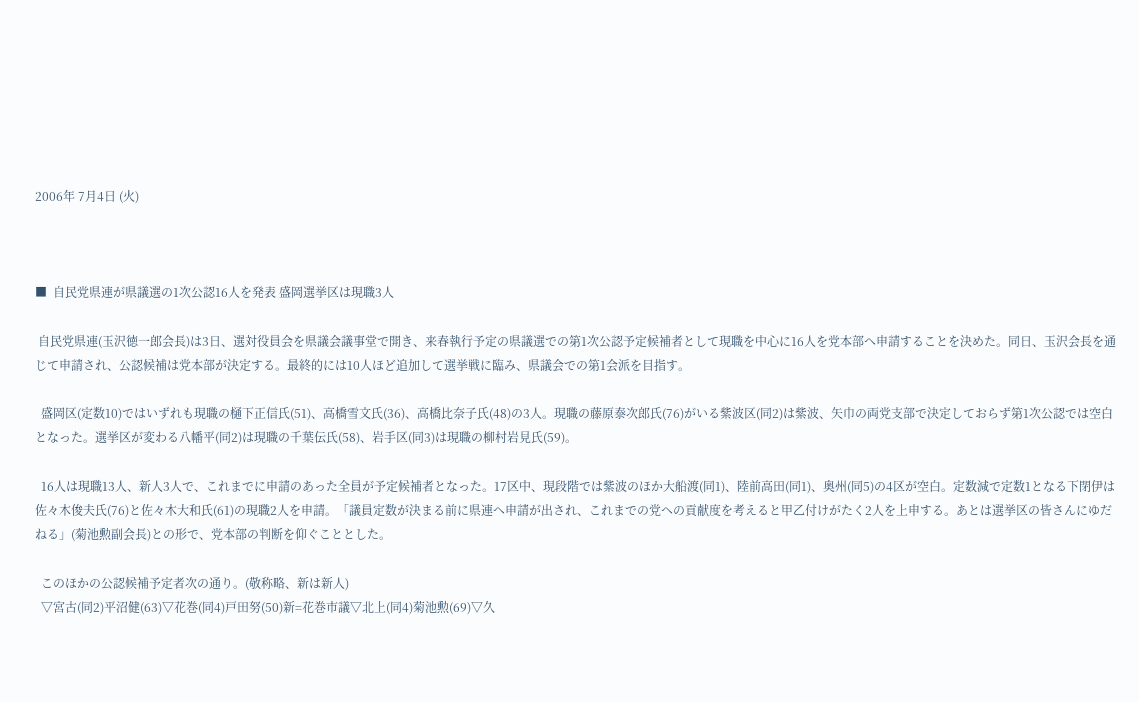2006年 7月4日 (火)



■  自民党県連が県議選の1次公認16人を発表 盛岡選挙区は現職3人

 自民党県連(玉沢徳一郎会長)は3日、選対役員会を県議会議事堂で開き、来春執行予定の県議選での第1次公認予定候補者として現職を中心に16人を党本部へ申請することを決めた。同日、玉沢会長を通じて申請され、公認候補は党本部が決定する。最終的には10人ほど追加して選挙戦に臨み、県議会での第1会派を目指す。

  盛岡区(定数10)ではいずれも現職の樋下正信氏(51)、高橋雪文氏(36)、高橋比奈子氏(48)の3人。現職の藤原泰次郎氏(76)がいる紫波区(同2)は紫波、矢巾の両党支部で決定しておらず第1次公認では空白となった。選挙区が変わる八幡平(同2)は現職の千葉伝氏(58)、岩手区(同3)は現職の柳村岩見氏(59)。

  16人は現職13人、新人3人で、これまでに申請のあった全員が予定候補者となった。17区中、現段階では紫波のほか大船渡(同1)、陸前高田(同1)、奥州(同5)の4区が空白。定数減で定数1となる下閉伊は佐々木俊夫氏(76)と佐々木大和氏(61)の現職2人を申請。「議員定数が決まる前に県連へ申請が出され、これまでの党への貢献度を考えると甲乙付けがたく2人を上申する。あとは選挙区の皆さんにゆだねる」(菊池勲副会長)との形で、党本部の判断を仰ぐこととした。

  このほかの公認候補予定者次の通り。(敬称略、新は新人)
  ▽宮古(同2)平沼健(63)▽花巻(同4)戸田努(50)新=花巻市議▽北上(同4)菊池勲(69)▽久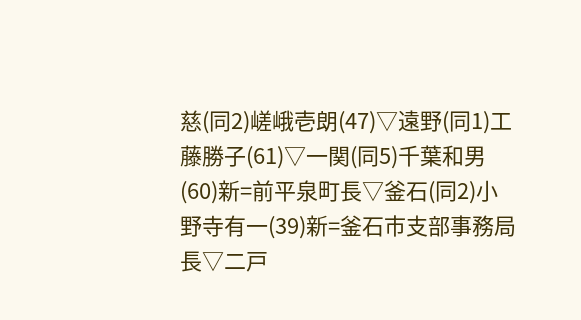慈(同2)嵯峨壱朗(47)▽遠野(同1)工藤勝子(61)▽一関(同5)千葉和男(60)新=前平泉町長▽釜石(同2)小野寺有一(39)新=釜石市支部事務局長▽二戸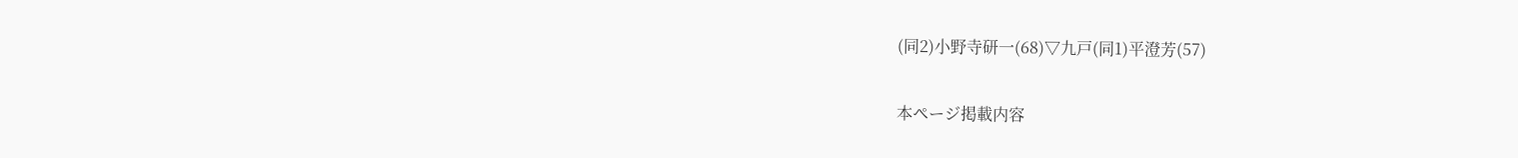(同2)小野寺研一(68)▽九戸(同1)平澄芳(57)


本ページ掲載内容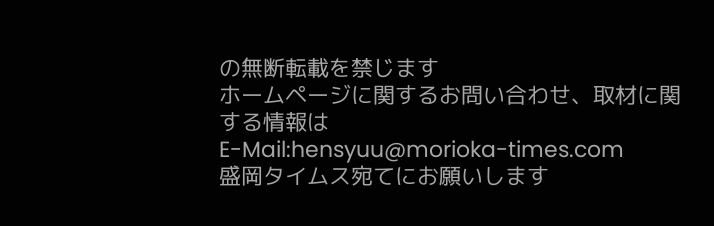の無断転載を禁じます
ホームページに関するお問い合わせ、取材に関する情報は
E-Mail:hensyuu@morioka-times.com
盛岡タイムス宛てにお願いします